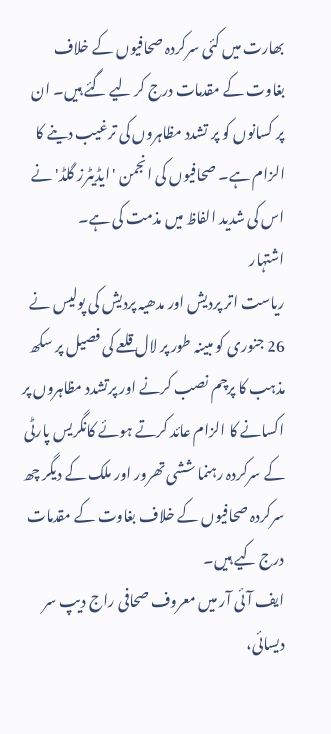بھارت میں کئی سرکردہ صحافیوں کے خلاف بغاوت کے مقدمات درج کر لیے گئے ہیں۔ ان پر کسانوں کو پر تشدد مظاہروں کی ترغیب دینے کا الزام ہے۔ صحافیوں کی انجمن 'ایڈیٹرز گلڈ' نے اس کی شدید الفاظ میں مذمت کی ہے۔
اشتہار
ریاست اتر پردیش اور مدھیہ پردیش کی پولیس نے 26 جنوری کو مبینہ طور پر لال قلعے کی فصیل پر سکھ مذہب کا پرچم نصب کرنے اور پرتشدد مظاہروں پر اکسانے کا الزام عائد کرتے ہوئے کانگریس پارٹی کے سرکردہ رہنما ششی تھرور اور ملک کے دیگر چھ سرکردہ صحافیوں کے خلاف بغاوت کے مقدمات درج کیے ہیں۔
ایف آئی آر میں معروف صحافی راج دیپ سر دیسائی،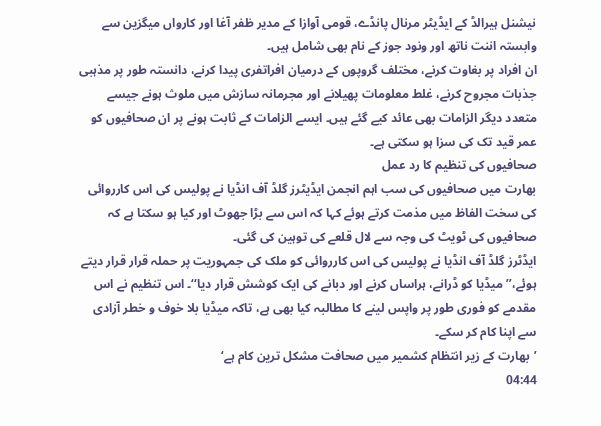نیشنل ہیرالڈ کے ایڈیٹر مرنال پانڈے، قومی آوازا کے مدیر ظفر آغا اور کارواں میگزین سے وابستہ اننت ناتھ اور ونود جوز کے نام بھی شامل ہیں۔
ان افراد پر بغاوت کرنے، مختلف گروپوں کے درمیان افراتفری پیدا کرنے، دانستہ طور پر مذہبی جذبات مجروح کرنے، غلط معلومات پھیلانے اور مجرمانہ سازش میں ملوث ہونے جیسے متعدد دیگر الزامات بھی عائد کیے گئے ہیں۔ ایسے الزامات کے ثابت ہونے پر ان صحافیوں کو عمر قید تک کی سزا ہو سکتی ہے۔
صحافیوں کی تنظیم کا رد عمل
بھارت میں صحافیوں کی سب اہم انجمن ایڈیٹرز گلڈ آف انڈیا نے پولیس کی اس کارروائی کی سخت الفاظ میں مذمت کرتے ہوئے کہا کہ اس سے بڑا جھوٹ اور کیا ہو سکتا ہے کہ صحافیوں کی ٹویٹ کی وجہ سے لال قلعے کی توہین کی گئی۔
ایڈٹرز گلڈ آف انڈیا نے پولیس کی اس کارروائی کو ملک کی جمہوریت پر حملہ قرار قرار دیتے ہوئے،’’ میڈیا کو ڈرانے، ہراساں کرنے اور دبانے کی ایک کوشش قرار دیا‘‘۔ اس تنظیم نے اس مقدمے کو فوری طور پر واپس لینے کا مطالبہ کیا بھی ہے، تاکہ میڈیا بلا خوف و خطر آزادی سے اپنا کام کر سکے۔
’بھارت کے زیر انتظام کشمیر ميں صحافت مشکل ترين کام ہے‘
04:44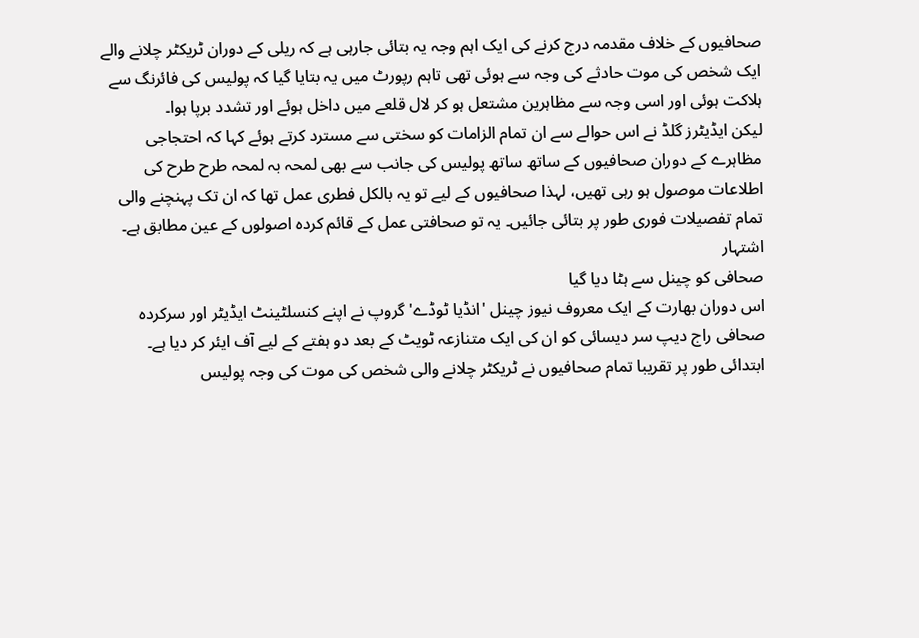صحافیوں کے خلاف مقدمہ درج کرنے کی ایک اہم وجہ یہ بتائی جارہی ہے کہ ریلی کے دوران ٹریکٹر چلانے والے ایک شخص کی موت حادثے کی وجہ سے ہوئی تھی تاہم رپورٹ میں یہ بتایا گیا کہ پولیس کی فائرنگ سے ہلاکت ہوئی اور اسی وجہ سے مظاہرین مشتعل ہو کر لال قلعے میں داخل ہوئے اور تشدد برپا ہوا۔
لیکن ایڈیٹرز گلڈ نے اس حوالے سے ان تمام الزامات کو سختی سے مسترد کرتے ہوئے کہا کہ احتجاجی مظاہرے کے دوران صحافیوں کے ساتھ ساتھ پولیس کی جانب سے بھی لمحہ بہ لمحہ طرح طرح کی اطلاعات موصول ہو رہی تھیں، لہذا صحافیوں کے لیے تو یہ بالکل فطری عمل تھا کہ ان تک پہنچنے والی تمام تفصیلات فوری طور پر بتائی جائیں۔ یہ تو صحافتی عمل کے قائم کردہ اصولوں کے عین مطابق ہے۔
اشتہار
صحافی کو چینل سے ہٹا دیا گیا
اس دوران بھارت کے ایک معروف نیوز چینل 'انڈیا ٹوڈے' گروپ نے اپنے کنسلٹینٹ ایڈیٹر اور سرکردہ صحافی راج دیپ سر دیسائی کو ان کی ایک متنازعہ ٹویٹ کے بعد دو ہفتے کے لیے آف ایئر کر دیا ہے۔
ابتدائی طور پر تقریبا تمام صحافیوں نے ٹریکٹر چلانے والی شخص کی موت کی وجہ پولیس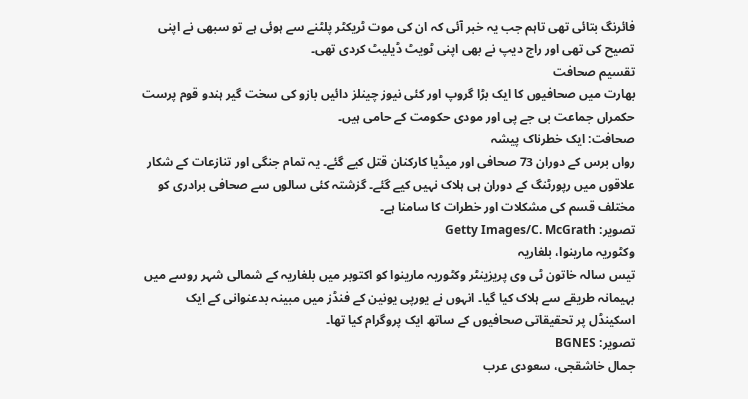فائرنگ بتائی تھی تاہم جب یہ خبر آئی کہ ان کی موت ٹریکٹر پلٹنے سے ہوئی ہے تو سبھی نے اپنی تصیح کی تھی اور راج دیپ نے بھی اپنی ٹویٹ ڈیلیٹ کردی تھی۔
تقسیم صحافت
بھارت میں صحافیوں کا ایک بڑا گروپ اور کئی نیوز چینلز دائیں بازو کی سخت گیر ہندو قوم پرست حکمراں جماعت بی جے پی اور مودی حکومت کے حامی ہیں۔
صحافت: ایک خطرناک پیشہ
رواں برس کے دوران 73 صحافی اور میڈیا کارکنان قتل کیے گئے۔ یہ تمام جنگی اور تنازعات کے شکار علاقوں میں رپورٹنگ کے دوران ہی ہلاک نہیں کیے گئے۔ گزشتہ کئی سالوں سے صحافی برادری کو مختلف قسم کی مشکلات اور خطرات کا سامنا ہے۔
تصویر: Getty Images/C. McGrath
وکٹوریہ مارینوا، بلغاریہ
تیس سالہ خاتون ٹی وی پریزینٹر وکٹوریہ مارینوا کو اکتوبر میں بلغاریہ کے شمالی شہر روسے میں بہیمانہ طریقے سے ہلاک کیا گیا۔ انہوں نے یورپی یونین کے فنڈز میں مبینہ بدعنوانی کے ایک اسکینڈل پر تحقیقاتی صحافیوں کے ساتھ ایک پروگرام کیا تھا۔
تصویر: BGNES
جمال خاشقجی، سعودی عرب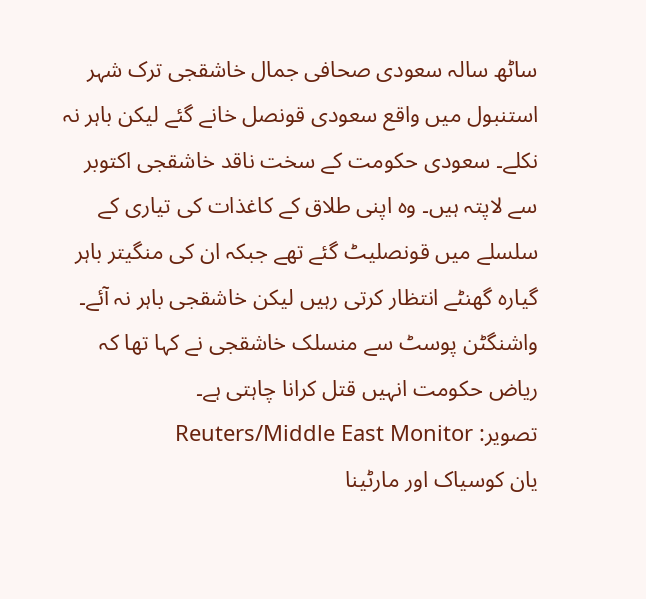ساٹھ سالہ سعودی صحافی جمال خاشقجی ترک شہر استنبول میں واقع سعودی قونصل خانے گئے لیکن باہر نہ نکلے۔ سعودی حکومت کے سخت ناقد خاشقجی اکتوبر سے لاپتہ ہیں۔ وہ اپنی طلاق کے کاغذات کی تیاری کے سلسلے میں قونصلیٹ گئے تھے جبکہ ان کی منگیتر باہر گیارہ گھنٹے انتظار کرتی رہیں لیکن خاشقجی باہر نہ آئے۔ واشنگٹن پوسٹ سے منسلک خاشقجی نے کہا تھا کہ ریاض حکومت انہیں قتل کرانا چاہتی ہے۔
تصویر: Reuters/Middle East Monitor
یان کوسیاک اور مارٹینا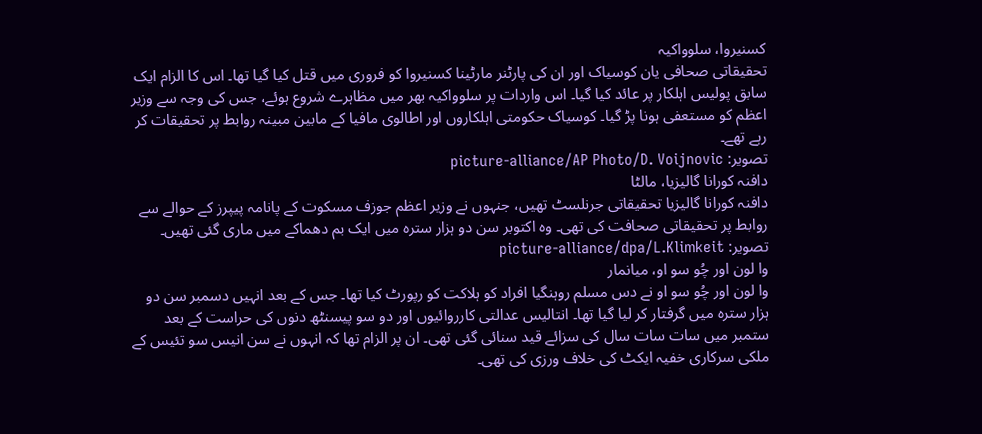کسنیروا، سلوواکیہ
تحقیقاتی صحافی یان کوسیاک اور ان کی پارٹنر مارٹینا کسنیروا کو فروری میں قتل کیا گیا تھا۔ اس کا الزام ایک سابق پولیس اہلکار پر عائد کیا گیا۔ اس واردات پر سلوواکیہ بھر میں مظاہرے شروع ہوئے، جس کی وجہ سے وزیر اعظم کو مستعفی ہونا پڑ گیا۔ کوسیاک حکومتی اہلکاروں اور اطالوی مافیا کے مابین مبینہ روابط پر تحقیقات کر رہے تھے۔
تصویر: picture-alliance/AP Photo/D. Voijnovic
دافنہ کورانا گالیزیا، مالٹا
دافنہ کورانا گالیزیا تحقیقاتی جرنلسٹ تھیں، جنہوں نے وزیر اعظم جوزف مسکوت کے پانامہ پیپرز کے حوالے سے روابط پر تحقیقاتی صحافت کی تھی۔ وہ اکتوبر سن دو ہزار سترہ میں ایک بم دھماکے میں ماری گئی تھیں۔
تصویر: picture-alliance/dpa/L.Klimkeit
وا لون اور چُو سو او، میانمار
وا لون اور چُو سو او نے دس مسلم روہنگیا افراد کو ہلاکت کو رپورٹ کیا تھا۔ جس کے بعد انہیں دسمبر سن دو ہزار سترہ میں گرفتار کر لیا گیا تھا۔ انتالیس عدالتی کارروائیوں اور دو سو پیسنٹھ دنوں کی حراست کے بعد ستمبر میں سات سات سال کی سزائے قید سنائی گئی تھی۔ ان پر الزام تھا کہ انہوں نے سن انیس سو تئیس کے ملکی سرکاری خفیہ ایکٹ کی خلاف ورزی کی تھی۔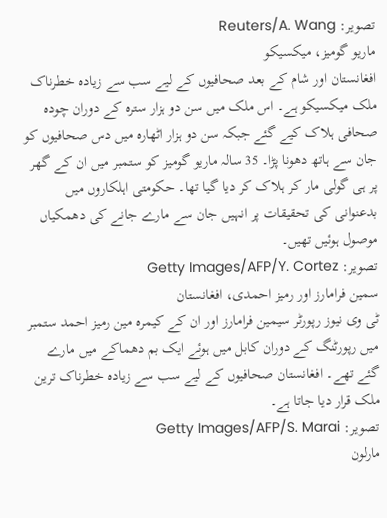تصویر: Reuters/A. Wang
ماریو گومیز، میکسیکو
افغانستان اور شام کے بعد صحافیوں کے لیے سب سے زیادہ خطرناک ملک میکسیکو ہے۔ اس ملک میں سن دو ہزار سترہ کے دوران چودہ صحافی ہلاک کیے گئے جبکہ سن دو ہزار اٹھارہ میں دس صحافیوں کو جان سے ہاتھ دھونا پڑا۔ 35 سالہ ماریو گومیز کو ستمبر میں ان کے گھر پر ہی گولی مار کر ہلاک کر دیا گیا تھا۔ حکومتی اہلکاروں میں بدعنوانی کی تحقیقات پر انہیں جان سے مارے جانے کی دھمکیاں موصول ہوئیں تھیں۔
تصویر: Getty Images/AFP/Y. Cortez
سمین فرامارز اور رمیز احمدی، افغانستان
ٹی وی نیوز رپورٹر سیمین فرامارز اور ان کے کیمرہ مین رمیز احمد ستمبر میں رپورٹنگ کے دوران کابل میں ہوئے ایک بم دھماکے میں مارے گئے تھے۔ افغانستان صحافیوں کے لیے سب سے زیادہ خطرناک ترین ملک قرار دیا جاتا ہے۔
تصویر: Getty Images/AFP/S. Marai
مارلون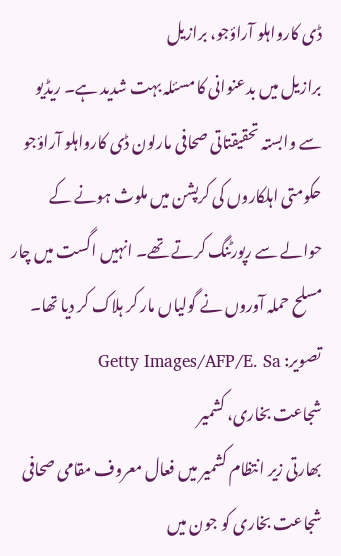ڈی کارواہلو آراؤجو، برازیل
برازیل میں بدعنوانی کا مسئلہ بہت شدید ہے۔ ریڈیو سے وابستہ تحقیقتاتی صحافی مارلون ڈی کارواہلو آراؤجو حکومتی اہلکاروں کی کرپشن میں ملوث ہونے کے حوالے سے رپورٹنگ کرتے تھے۔ انہیں اگست میں چار مسلح حملہ آوروں نے گولیاں مار کر ہلاک کر دیا تھا۔
تصویر: Getty Images/AFP/E. Sa
شجاعت بخاری، کشمیر
بھارتی زیر انتظام کشمیر میں فعال معروف مقامی صحافی شجاعت بخاری کو جون میں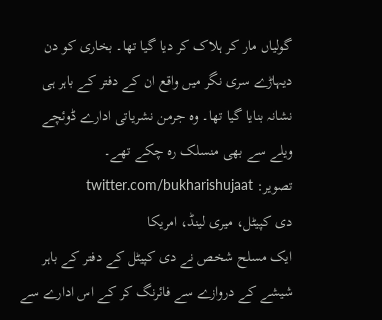گولیاں مار کر ہلاک کر دیا گیا تھا۔ بخاری کو دن دیہاڑے سری نگر میں واقع ان کے دفتر کے باہر ہی نشانہ بنایا گیا تھا۔ وہ جرمن نشریاتی ادارے ڈوئچے ویلے سے بھی منسلک رہ چکے تھے۔
تصویر: twitter.com/bukharishujaat
دی کپیٹل، میری لینڈ، امریکا
ایک مسلح شخص نے دی کپیٹل کے دفتر کے باہر شیشے کے دروازے سے فائرنگ کر کے اس ادارے سے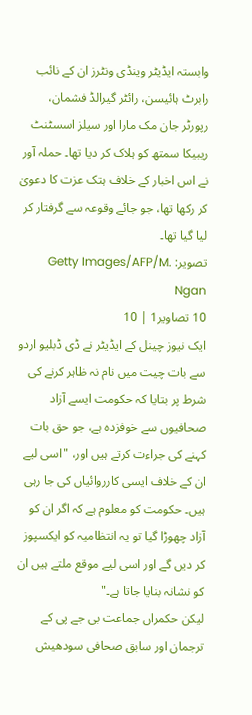وابستہ ایڈیٹر وینڈی ونٹرز ان کے نائب رابرٹ ہائیسن، رائٹر گیرالڈ فشمان، رپورٹر جان مک مارا اور سیلز اسسٹنٹ ریبیکا سمتھ کو ہلاک کر دیا تھا۔ حملہ آور نے اس اخبار کے خلاف ہتک عزت کا دعویٰ کر رکھا تھا، جو جائے وقوعہ سے گرفتار کر لیا گیا تھا۔
تصویر: Getty Images/AFP/M. Ngan
10 تصاویر1 | 10
ایک نیوز چینل کے ایڈیٹر نے ڈی ڈبلیو اردو سے بات چیت میں نام نہ ظاہر کرنے کی شرط پر بتایا کہ حکومت ایسے آزاد صحافیوں سے خوفزدہ ہے، جو حق بات کہنے کی جراءت کرتے ہیں اور، "اسی لیے ان کے خلاف ایسی کارروائیاں کی جا رہی ہیں۔ حکومت کو معلوم ہے کہ اگر ان کو آزاد چھوڑا گیا تو یہ انتظامیہ کو ایکسپوز کر دیں گے اور اسی لیے موقع ملتے ہیں ان کو نشانہ بنایا جاتا ہے۔"
لیکن حکمراں جماعت بی جے پی کے ترجمان اور سابق صحافی سودھیش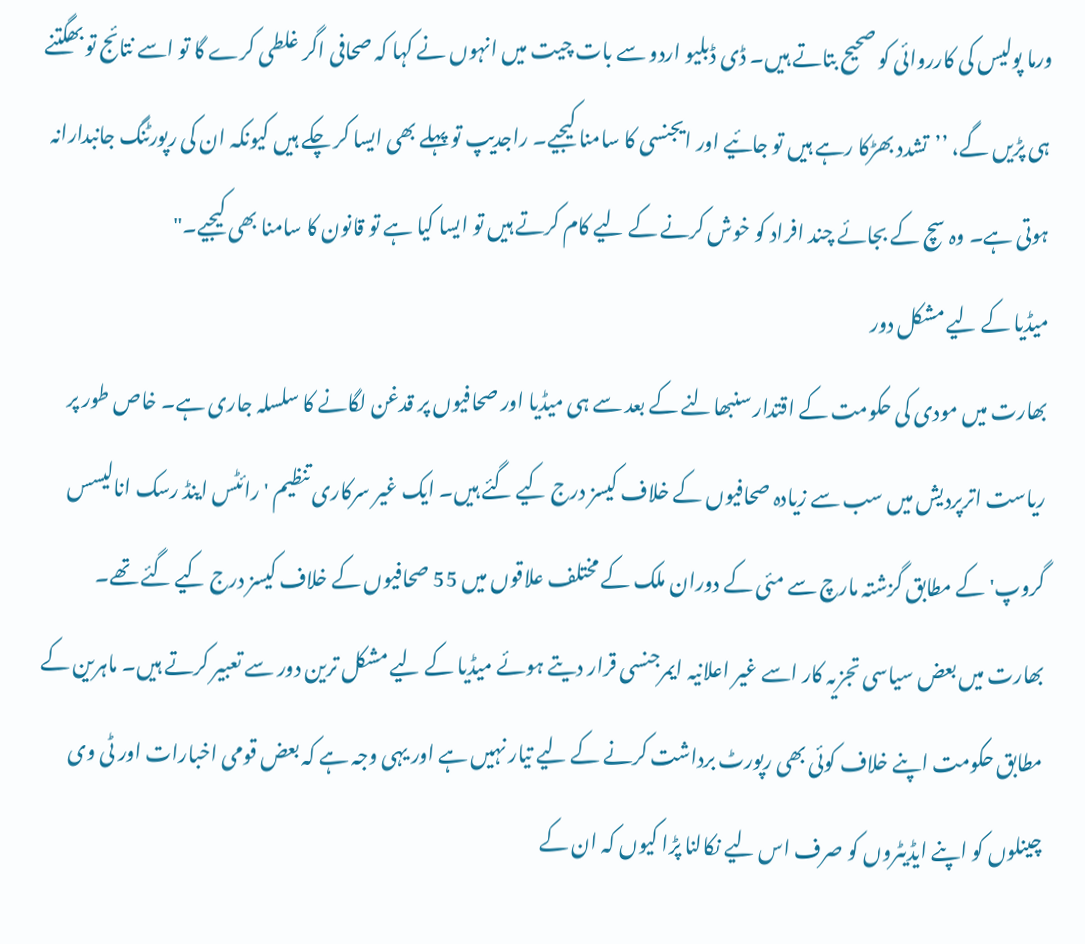ورما پولیس کی کارروائی کو صحیح بتاتے ہیں۔ ڈی ڈبلیو اردو سے بات چیت میں انہوں نے کہا کہ صحافی اگر غلطی کرے گا تو اسے نتائج تو بھگتنے ہی پڑیں گے، ’’تشدد بھڑکا رہے ہیں تو جائیے اور ایجنسی کا سامنا کیجیے۔ راجدیپ تو پہلے بھی ایسا کر چکے ہیں کیونکہ ان کی رپورٹنگ جانبدارانہ ہوتی ہے۔ وہ سچ کے بجائے چند افراد کو خوش کرنے کے لیے کام کرتے ہیں تو ایسا کیا ہے تو قانون کا سامنا بھی کیجیے۔"
میڈیا کے لیے مشکل دور
بھارت میں مودی کی حکومت کے اقتدار سنبھالنے کے بعد سے ہی میڈیا اور صحافیوں پر قدغن لگانے کا سلسلہ جاری ہے۔ خاص طور پر ریاست اترپردیش میں سب سے زیادہ صحافیوں کے خلاف کیسز درج کیے گئے ہیں۔ ایک غیر سرکاری تنظیم 'رائٹس اینڈ رسک انالیسس گروپ' کے مطابق گزشتہ مارچ سے مئی کے دوران ملک کے مختلف علاقوں میں 55 صحافیوں کے خلاف کیسز درج کیے گئے تھے۔
بھارت میں بعض سیاسی تجزیہ کار اسے غیر اعلانیہ ایمرجنسی قرار دیتے ہوئے میڈیا کے لیے مشکل ترین دور سے تعبیر کرتے ہیں۔ ماہرین کے مطابق حکومت اپنے خلاف کوئی بھی رپورٹ برداشت کرنے کے لیے تیار نہیں ہے اور یہی وجہ ہے کہ بعض قومی اخبارات اور ٹی وی چینلوں کو اپنے ایڈیٹروں کو صرف اس لیے نکالنا پڑا کیوں کہ ان کے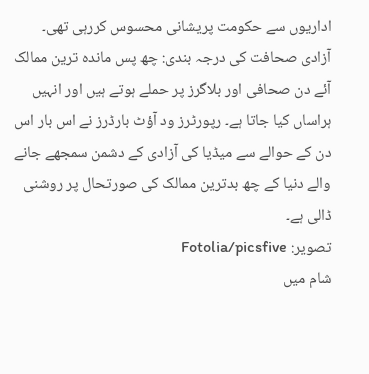اداریوں سے حکومت پریشانی محسوس کررہی تھی۔
آزادی صحافت کی درجہ بندی: چھ پس ماندہ ترین ممالک
آئے دن صحافی اور بلاگرز پر حملے ہوتے ہیں اور انہیں ہراساں کیا جاتا ہے۔ رپورٹرز ود آؤٹ بارڈرز نے اس بار اس دن کے حوالے سے میڈیا کی آزادی کے دشمن سمجھے جانے والے دنیا کے چھ بدترین ممالک کی صورتحال پر روشنی ڈالی ہے۔
تصویر: Fotolia/picsfive
شام میں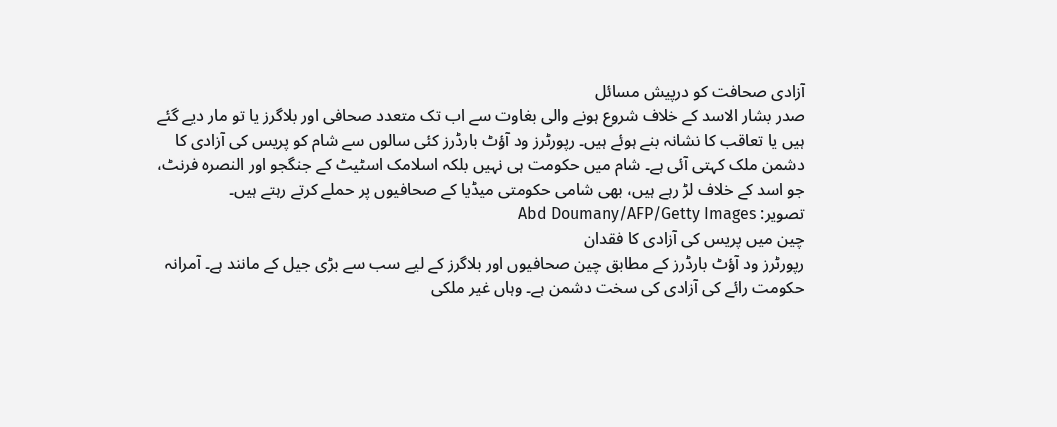آزادی صحافت کو درپیش مسائل
صدر بشار الاسد کے خلاف شروع ہونے والی بغاوت سے اب تک متعدد صحافی اور بلاگرز یا تو مار دیے گئے ہیں یا تعاقب کا نشانہ بنے ہوئے ہیں۔ رپورٹرز ود آؤٹ بارڈرز کئی سالوں سے شام کو پریس کی آزادی کا دشمن ملک کہتی آئی ہے۔ شام میں حکومت ہی نہیں بلکہ اسلامک اسٹیٹ کے جنگجو اور النصرہ فرنٹ، جو اسد کے خلاف لڑ رہے ہیں، بھی شامی حکومتی میڈیا کے صحافیوں پر حملے کرتے رہتے ہیں۔
تصویر: Abd Doumany/AFP/Getty Images
چین میں پریس کی آزادی کا فقدان
رپورٹرز ود آؤٹ بارڈرز کے مطابق چین صحافیوں اور بلاگرز کے لیے سب سے بڑی جیل کے مانند ہے۔ آمرانہ حکومت رائے کی آزادی کی سخت دشمن ہے۔ وہاں غیر ملکی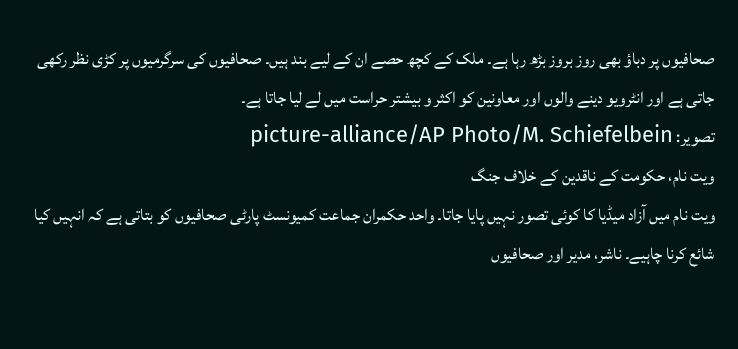صحافیوں پر دباؤ بھی روز بروز بڑھ رہا ہے۔ ملک کے کچھ حصے ان کے لیے بند ہیں۔ صحافیوں کی سرگرمیوں پر کڑی نظر رکھی جاتی ہے اور انٹرویو دینے والوں اور معاونین کو اکثر و بیشتر حراست میں لے لیا جاتا ہے۔
تصویر: picture-alliance/AP Photo/M. Schiefelbein
ویت نام، حکومت کے ناقدین کے خلاف جنگ
ویت نام میں آزاد میڈیا کا کوئی تصور نہیں پایا جاتا۔ واحد حکمران جماعت کمیونسٹ پارٹی صحافیوں کو بتاتی ہے کہ انہیں کیا شائع کرنا چاہیے۔ ناشر، مدیر اور صحافیوں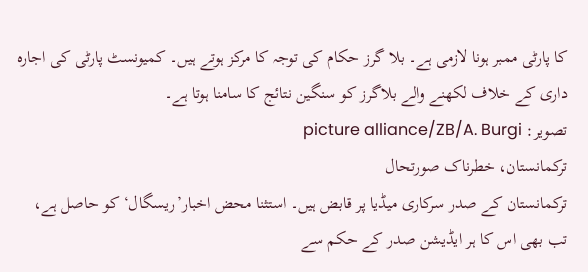کا پارٹی ممبر ہونا لازمی ہے۔ بلا گرز حکام کی توجہ کا مرکز ہوتے ہیں۔ کمیونسٹ پارٹی کی اجارہ داری کے خلاف لکھنے والے بلاگرز کو سنگین نتائج کا سامنا ہوتا ہے۔
تصویر: picture alliance/ZB/A. Burgi
ترکمانستان، خطرناک صورتحال
ترکمانستان کے صدر سرکاری میڈیا پر قابض ہیں۔ استثنا محض اخبار’ریسگال‘ کو حاصل ہے، تب بھی اس کا ہر ایڈیشن صدر کے حکم سے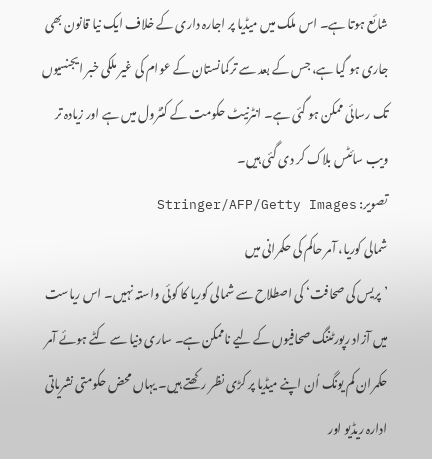شائع ہوتا ہے۔ اس ملک میں میڈیا پر اجارہ داری کے خلاف ایک نیا قانون بھی جاری ہو گیا ہے، جس کے بعد سے ترکمانستان کے عوام کی غیر ملکی خبر ایجنسیوں تک رسائی ممکن ہو گئی ہے۔ انٹرنیٹ حکومت کے کنٹرول میں ہے اور زیادہ تر ویب سائٹس بلاک کر دی گئی ہیں۔
تصویر: Stringer/AFP/Getty Images
شمالی کوریا، آمر حاکم کی حکمرانی میں
’پریس کی صحافت‘ کی اصطلاح سے شمالی کوریا کا کوئی واستہ نہیں۔ اس ریاست میں آزاد رپورٹننگ صحافیوں کے لیے ناممکن ہے۔ ساری دنیا سے کٹے ہوئے آمر حکمران کم یونگ اُن اپنے میڈیا پر کڑی نظر رکھتے ہیں۔ یہاں محض حکومتی نشریاتی ادارہ ریڈیو اور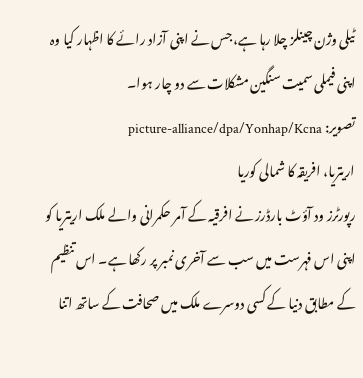ٹیلی وژن چینلز چلا رہا ہے، جس نے اپنی آزاد رائے کا اظہار کیا وہ اپنی فیملی سمیت سنگین مشکلات سے دو چار ہوا۔
تصویر: picture-alliance/dpa/Yonhap/Kcna
اریتریا، افریقہ کا شمالی کوریا
رپورٹرز ود آؤٹ بارڈرز نے افرقیہ کے آمر حکمرانی والے ملک اریتریا کو اپنی اس فہرست میں سب سے آخری نمبر پر رکھا ہے۔ اس تنظیم کے مطابق دنیا کے کسی دوسرے ملک میں صحافت کے ساتھ اتنا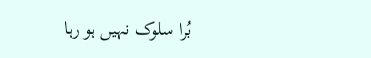بُرا سلوک نہیں ہو رہا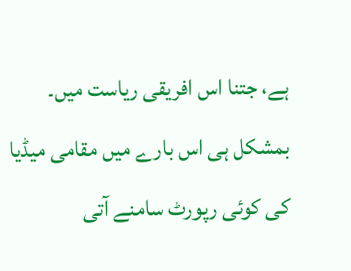ہے، جتنا اس افریقی ریاست میں۔ بمشکل ہی اس بارے میں مقامی میڈیا کی کوئی رپورٹ سامنے آتی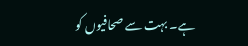ہے۔ بہت سے صحافیوں کو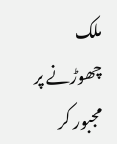ملک چھوڑنے پر مجبور کر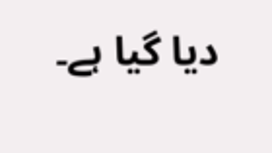دیا گیا ہے۔